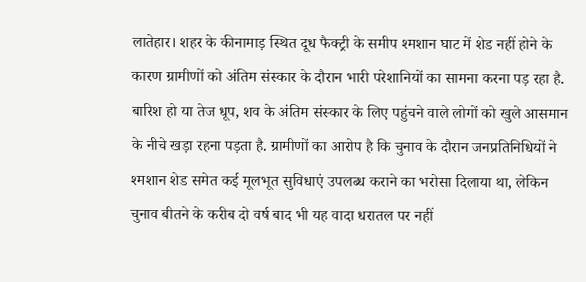लातेहार। शहर के कीनामाड़ स्थित दूध फैक्ट्री के समीप श्मशान घाट में शेड नहीं होने के कारण ग्रामीणों को अंतिम संस्कार के दौरान भारी परेशानियों का सामना करना पड़ रहा है. बारिश हो या तेज धूप, शव के अंतिम संस्कार के लिए पहुंचने वाले लोगों को खुले आसमान के नीचे खड़ा रहना पड़ता है. ग्रामीणों का आरोप है कि चुनाव के दौरान जनप्रतिनिधियों ने श्मशान शेड समेत कई मूलभूत सुविधाएं उपलब्ध कराने का भरोसा दिलाया था, लेकिन चुनाव बीतने के करीब दो वर्ष बाद भी यह वादा धरातल पर नहीं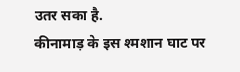उतर सका है.
कीनामाड़ के इस श्मशान घाट पर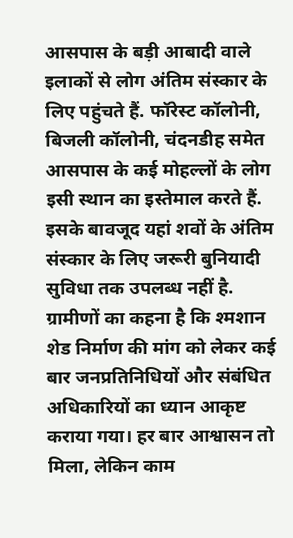आसपास के बड़ी आबादी वाले इलाकों से लोग अंतिम संस्कार के लिए पहुंचते हैं. फॉरेस्ट कॉलोनी, बिजली कॉलोनी, चंदनडीह समेत आसपास के कई मोहल्लों के लोग इसी स्थान का इस्तेमाल करते हैं. इसके बावजूद यहां शवों के अंतिम संस्कार के लिए जरूरी बुनियादी सुविधा तक उपलब्ध नहीं है. ग्रामीणों का कहना है कि श्मशान शेड निर्माण की मांग को लेकर कई बार जनप्रतिनिधियों और संबंधित अधिकारियों का ध्यान आकृष्ट कराया गया। हर बार आश्वासन तो मिला, लेकिन काम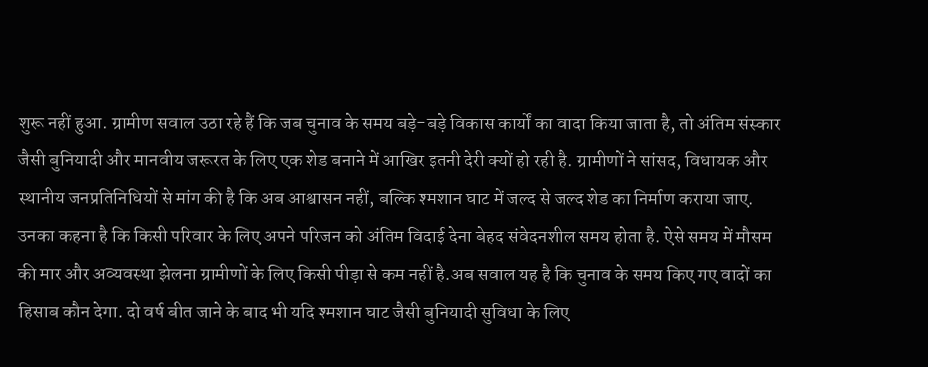शुरू नहीं हुआ. ग्रामीण सवाल उठा रहे हैं कि जब चुनाव के समय बड़े-बड़े विकास कार्यों का वादा किया जाता है, तो अंतिम संस्कार जैसी बुनियादी और मानवीय जरूरत के लिए एक शेड बनाने में आखिर इतनी देरी क्यों हो रही है. ग्रामीणों ने सांसद, विधायक और स्थानीय जनप्रतिनिधियों से मांग की है कि अब आश्वासन नहीं, बल्कि श्मशान घाट में जल्द से जल्द शेड का निर्माण कराया जाए. उनका कहना है कि किसी परिवार के लिए अपने परिजन को अंतिम विदाई देना बेहद संवेदनशील समय होता है. ऐसे समय में मौसम की मार और अव्यवस्था झेलना ग्रामीणों के लिए किसी पीड़ा से कम नहीं है.अब सवाल यह है कि चुनाव के समय किए गए वादों का हिसाब कौन देगा. दो वर्ष बीत जाने के बाद भी यदि श्मशान घाट जैसी बुनियादी सुविधा के लिए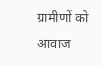ग्रामीणों को आवाज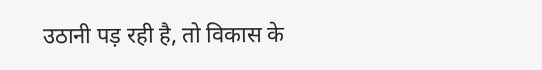उठानी पड़ रही है, तो विकास के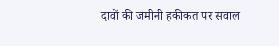दावों की जमीनी हकीकत पर सवाल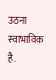उठना स्वाभाविक है.